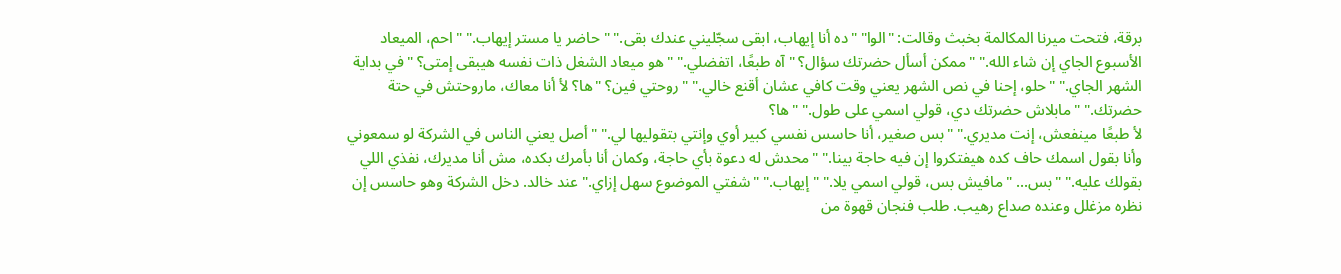برقة، فتحت ميرنا المكالمة بخبث وقالت: "الوا" "ده أنا إيهاب، ابقى سجّليني عندك بقى." "حاضر يا مستر إيهاب." "احم، الميعاد الأسبوع الجاي إن شاء الله." "ممكن أسأل حضرتك سؤال؟ "آه طبعًا، اتفضلي." "هو ميعاد الشغل ذات نفسه هيبقى إمتى؟ "في بداية الشهر الجاي." "حلو، إحنا في نص الشهر يعني وقت كافي عشان أقنع خالي." "روحتي فين؟ "ها؟ لأ أنا معاك، ماروحتش في حتة حضرتك." "مابلاش حضرتك دي، قولي اسمي على طول." "ها؟
لأ طبعًا مينفعش، إنت مديري." "بس صغير، أنا حاسس نفسي كبير أوي وإنتي بتقوليها لي." "أصل يعني الناس في الشركة لو سمعوني وأنا بقول اسمك حاف كده هيفتكروا إن فيه حاجة بينا." "محدش له دعوة بأي حاجة، وكمان أنا بأمرك بكده، مش أنا مديرك، نفذي اللي بقولك عليه." "بس... "مافيش بس، قولي اسمي يلا." "إيهاب." "شفتي الموضوع سهل إزاي." عند خالد. دخل الشركة وهو حاسس إن نظره مزغلل وعنده صداع رهيب. طلب فنجان قهوة من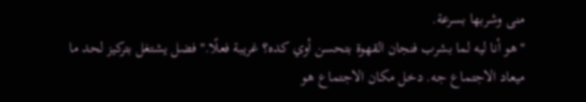منى وشربها بسرعة.
"هو أنا ليه لما بشرب فنجان القهوة بتحسن أوي كده؟ غريبة فعلًا." فضل يشتغل بتركيز لحد ما ميعاد الاجتماع جه. دخل مكان الاجتماع هو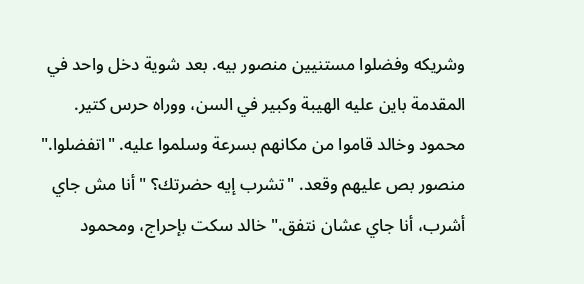وشريكه وفضلوا مستنيين منصور بيه. بعد شوية دخل واحد في المقدمة باين عليه الهيبة وكبير في السن، ووراه حرس كتير. محمود وخالد قاموا من مكانهم بسرعة وسلموا عليه. "اتفضلوا." منصور بص عليهم وقعد. "تشرب إيه حضرتك؟ "أنا مش جاي أشرب، أنا جاي عشان نتفق." خالد سكت بإحراج، ومحمود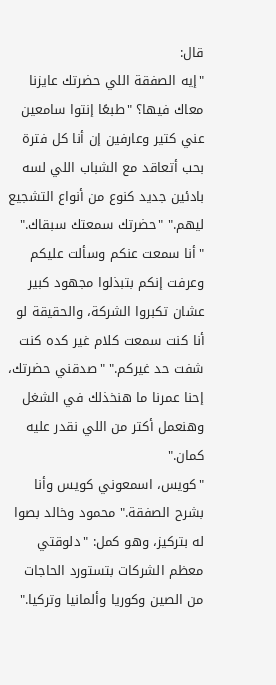قال:
"إيه الصفقة اللي حضرتك عايزنا معاك فيها؟ "طبعًا إنتوا سامعين عني كتير وعارفين إن أنا كل فترة بحب أتعاقد مع الشباب اللي لسه بادئين جديد كنوع من أنواع التشجيع ليهم." "حضرتك سمعتك سبقاك." "أنا سمعت عنكم وسألت عليكم وعرفت إنكم بتبذلوا مجهود كبير عشان تكبروا الشركة، والحقيقة لو أنا كنت سمعت كلام غير كده كنت شفت حد غيركم." "صدقني حضرتك، إحنا عمرنا ما هنخذلك في الشغل وهنعمل أكتر من اللي نقدر عليه كمان."
"كويس، اسمعوني كويس وأنا بشرح الصفقة." محمود وخالد بصوا له بتركيز، وهو كمل: "دلوقتي معظم الشركات بتستورد الحاجات من الصين وكوريا وألمانيا وتركيا."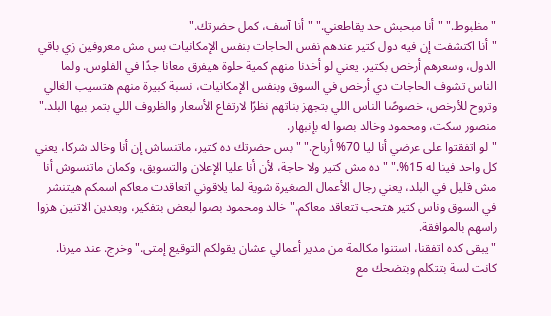"مظبوط." "أنا مبحبش حد يقاطعني." "أنا آسف، كمل حضرتك."
"أنا اكتشفت إن فيه دول كتير عندهم نفس الحاجات بنفس الإمكانيات بس مش معروفين زي باقي الدول، وسعرهم أرخص بكتير. يعني لو أخدنا منهم كمية حلوة هيفرق معانا جدًا في الفلوس. ولما الناس تشوف الحاجات دي أرخص في السوق وبنفس الإمكانيات، نسبة كبيرة منهم هتسيب الغالي وتروح للأرخص، خصوصًا الناس اللي بتجهز بناتهم نظرًا لارتفاع الأسعار والظروف اللي بتمر بيها البلد." منصور سكت، ومحمود وخالد بصوا له بإنبهار.
"لو اتفقتوا على عرضي أنا ليا 70% أرباح." "بس حضرتك ده كتير، ماتنساش إن أنا وخالد شركا، يعني كل واحد فينا له 15%." "ده مش كتير ولا حاجة، لأن أنا عليا الإعلان والتسويق، وكمان ماتنسوش أنا مش قليل في البلد، يعني رجال الأعمال الصغيرة شوية لما يلاقوني اتعاقدت معاكم اسمكم هيتنشر في السوق وناس كتير هتحب تتعاقد معاكم." خالد ومحمود بصوا لبعض بتفكير، وبعدين الاتنين هزوا راسهم بالموافقة.
"يبقى كده اتفقنا، استنوا مكالمة من مدير أعمالي عشان يقولكم التوقيع إمتى." وخرج. عند ميرنا. كانت لسة بتتكلم وبتضحك مع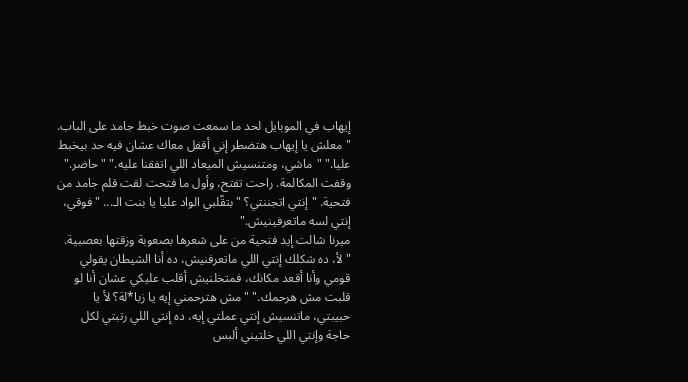إيهاب في الموبايل لحد ما سمعت صوت خبط جامد على الباب. "معلش يا إيهاب هتضطر إني أقفل معاك عشان فيه حد بيخبط عليا." "ماشي، ومتنسيش الميعاد اللي اتفقنا عليه." "حاضر." وقفت المكالمة. راحت تفتح، وأول ما فتحت لقت قلم جامد من فتحية. "إنتي اتجننتي؟ "بتقّلبي الواد عليا يا بنت الـ... "فوقي، إنتي لسه ماتعرفينيش."
ميرنا شالت إيد فتحية من على شعرها بصعوبة وزقتها بعصبية. "لأ، ده شكلك إنتي اللي ماتعرفنيش، ده أنا الشيطان يقولي قومي وأنا أقعد مكانك، فمتخلنيش أقلب عليكي عشان أنا لو قلبت مش هرحمك." "مش هترحمني إيه يا زبا*لة؟ لأ يا حبيبتي، ماتنسيش إنتي عملتي إيه، ده إنتي اللي رتبتي لكل حاجة وإنتي اللي خلتيني ألبس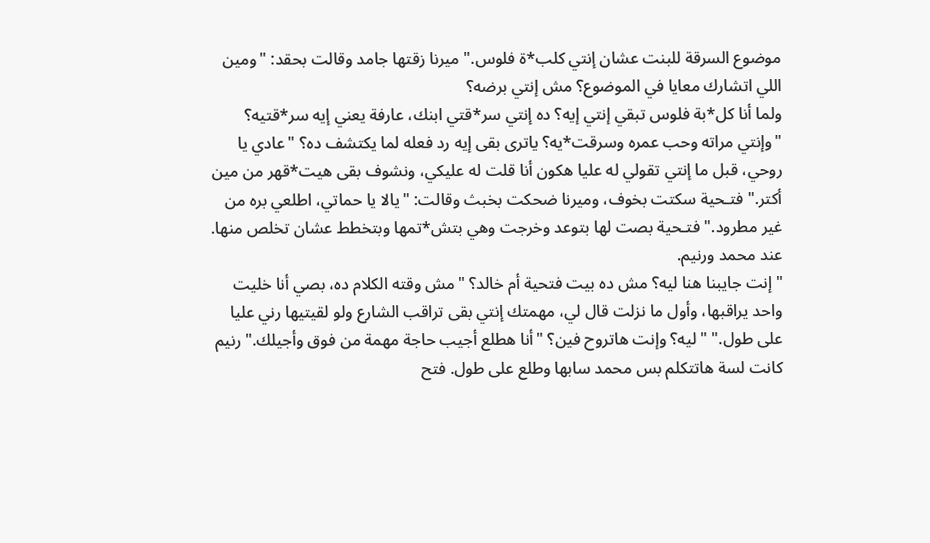موضوع السرقة للبنت عشان إنتي كلب*ة فلوس." ميرنا زقتها جامد وقالت بحقد: "ومين اللي اتشارك معايا في الموضوع؟ مش إنتي برضه؟
ولما أنا كل*بة فلوس تبقي إنتي إيه؟ ده إنتي سر*قتي ابنك، عارفة يعني إيه سر*قتيه؟ "وإنتي مراته وحب عمره وسرقت*يه؟ ياترى بقى إيه رد فعله لما يكتشف ده؟ "عادي يا روحي، قبل ما إنتي تقولي له عليا هكون أنا قلت له عليكي، ونشوف بقى هيت*قهر من مين أكتر." فتـحية سكتت بخوف، وميرنا ضحكت بخبث وقالت: "يالا يا حماتي، اطلعي بره من غير مطرود." فتـحية بصت لها بتوعد وخرجت وهي بتش*تمها وبتخطط عشان تخلص منها. عند محمد ورنيم.
"إنت جايبنا هنا ليه؟ مش ده بيت فتحية أم خالد؟ "مش وقته الكلام ده، بصي أنا خليت واحد يراقبها، وأول ما نزلت قال لي، مهمتك إنتي بقى تراقب الشارع ولو لقيتيها رني عليا على طول." "ليه؟ وإنت هاتروح فين؟ "أنا هطلع أجيب حاجة مهمة من فوق وأجيلك." رنيم كانت لسة هاتتكلم بس محمد سابها وطلع على طول. فتح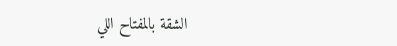الشقة بالمفتاح اللي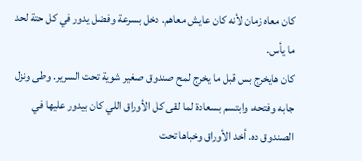كان معاه زمان لأنه كان عايش معاهم. دخل بسرعة وفضل يدور في كل حتة لحد ما يأس.
كان هايخرج بس قبل ما يخرج لمح صندوق صغير شوية تحت السرير. وطى ونزل جابه وفتحه، وابتسم بسعادة لما لقى كل الأوراق اللي كان بيدور عليها في الصندوق ده. أخد الأوراق وخباها تحت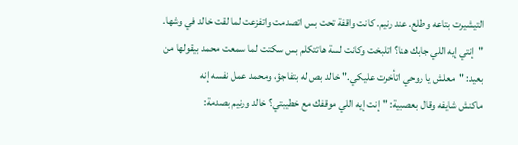التيشيرت بتاعه وطلع. عند رنيم. كانت واقفة تحت بس اتصدمت واتفزعت لما لقت خالد في وشها. "إنتي إيه اللي جابك هنا؟ اتلبخت وكانت لسة هاتتكلم بس سكتت لما سمعت محمد بيقولها من بعيد: "معلش يا روحي اتأخرت عليكي." خالد بص له بتفاجؤ، ومحمد عمل نفسه إنه
ماكنش شايفه وقال بعصبية: "إنت إيه اللي موقفك مع خطيبتي؟ خالد ورنيم بصدمة: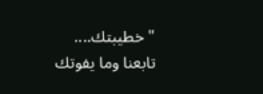"خطيبتك....
تابعنا وما يفوتك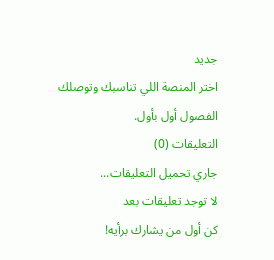جديد
اختر المنصة اللي تناسبك وتوصلك الفصول أول بأول.
التعليقات (0)
جاري تحميل التعليقات...
لا توجد تعليقات بعد
كن أول من يشارك برأيه!